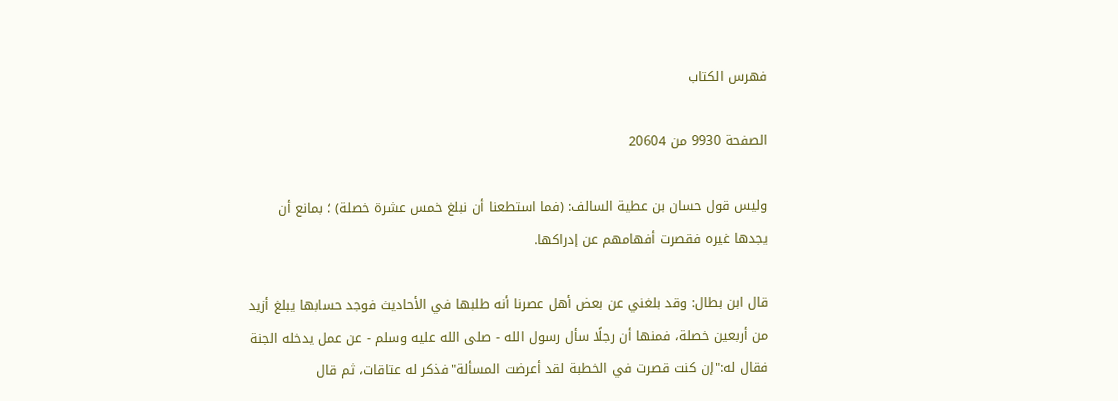فهرس الكتاب

الصفحة 9930 من 20604

وليس قول حسان بن عطية السالف: (فما استطعنا أن نبلغ خمس عشرة خصلة) ؛ بمانع أن يجدها غيره فقصرت أفهامهم عن إدراكها.

قال ابن بطال: وقد بلغني عن بعض أهل عصرنا أنه طلبها في الأحاديث فوجد حسابها يبلغ أزيد من أربعين خصلة، فمنها أن رجلًا سأل رسول الله - صلى الله عليه وسلم - عن عمل يدخله الجنة فقال له:"إن كنت قصرت في الخطبة لقد أعرضت المسألة"فذكر له عتاقات، ثم قال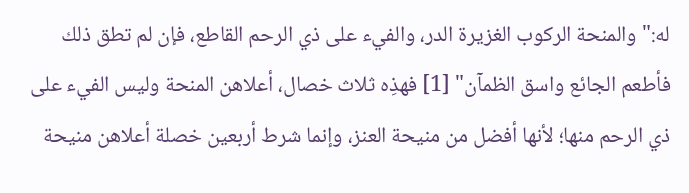له:"والمنحة الركوب الغزيرة الدر، والفيء على ذي الرحم القاطع، فإن لم تطق ذلك فأطعم الجائع واسق الظمآن" [1] فهذِه ثلاث خصال، أعلاهن المنحة وليس الفيء على ذي الرحم منها؛ لأنها أفضل من منيحة العنز، وإنما شرط أربعين خصلة أعلاهن منيحة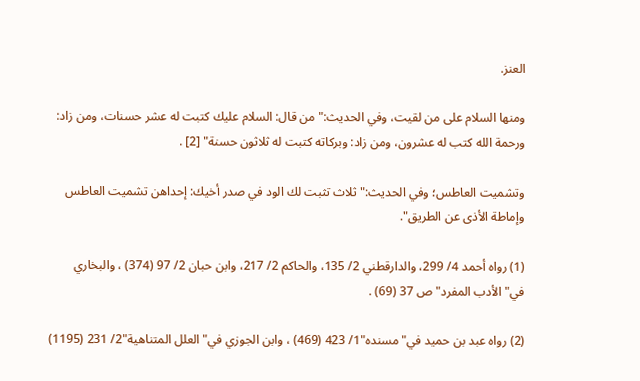العنز.

ومنها السلام على من لقيت، وفي الحديث:"من قال: السلام عليك كتبت له عشر حسنات، ومن زاد: ورحمة الله كتب له عشرون، ومن زاد: وبركاته كتبت له ثلاثون حسنة" [2] .

وتشميت العاطس؛ وفي الحديث:"ثلاث تثبت لك الود في صدر أخيك: إحداهن تشميت العاطس وإماطة الأذى عن الطريق".

(1) رواه أحمد 4/ 299، والدارقطني 2/ 135، والحاكم 2/ 217، وابن حبان 2/ 97 (374) ، والبخاري في"الأدب المفرد"ص 37 (69) .

(2) رواه عبد بن حميد في"مسنده"1/ 423 (469) ، وابن الجوزي في"العلل المتناهية"2/ 231 (1195)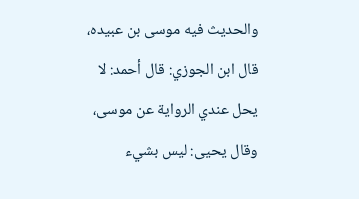والحديث فيه موسى بن عبيده، قال ابن الجوزي: قال أحمد: لا يحل عندي الرواية عن موسى، وقال يحيى: ليس بشيء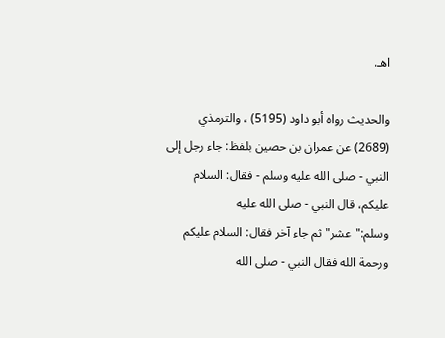اهـ.

والحديث رواه أبو داود (5195) ، والترمذي (2689) عن عمران بن حصين بلفظ: جاء رجل إلى النبي - صلى الله عليه وسلم - فقال: السلام عليكم، قال النبي - صلى الله عليه وسلم:"عشر"ثم جاء آخر فقال: السلام عليكم ورحمة الله فقال النبي - صلى الله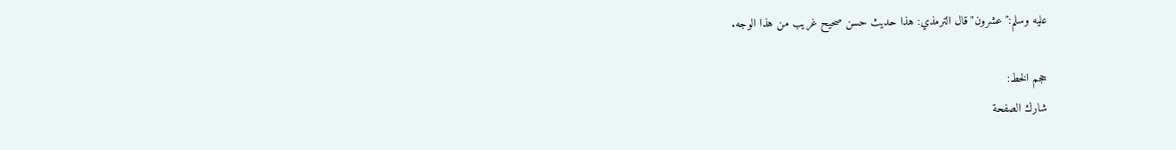عليه وسلم:"عشرون"قال الترمذي: هذا حديث حسن صحيح غريب من هذا الوجه.

حجم الخط:
شارك الصفحة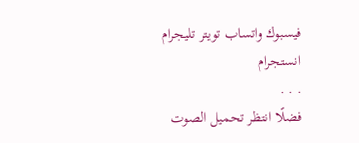فيسبوك واتساب تويتر تليجرام انستجرام
. . .
فضلًا انتظر تحميل الصوت